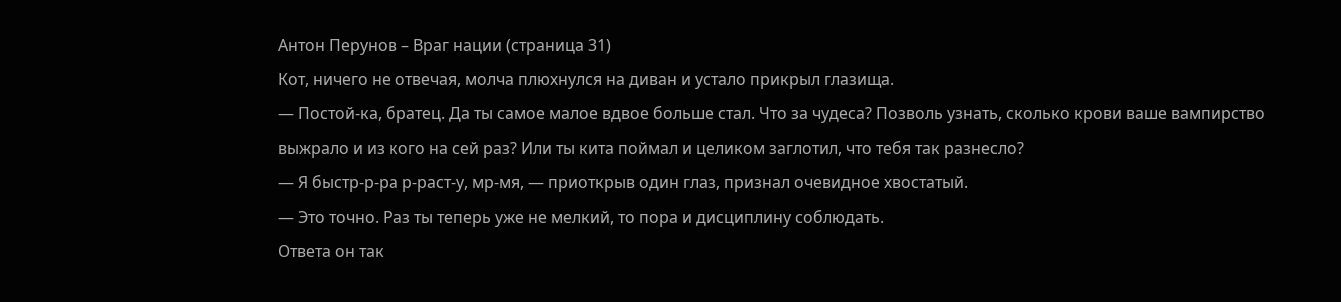Антон Перунов – Враг нации (страница 31)
Кот, ничего не отвечая, молча плюхнулся на диван и устало прикрыл глазища.
— Постой-ка, братец. Да ты самое малое вдвое больше стал. Что за чудеса? Позволь узнать, сколько крови ваше вампирство выжрало и из кого на сей раз? Или ты кита поймал и целиком заглотил, что тебя так разнесло?
— Я быстр-р-ра р-раст-у, мр-мя, — приоткрыв один глаз, признал очевидное хвостатый.
— Это точно. Раз ты теперь уже не мелкий, то пора и дисциплину соблюдать.
Ответа он так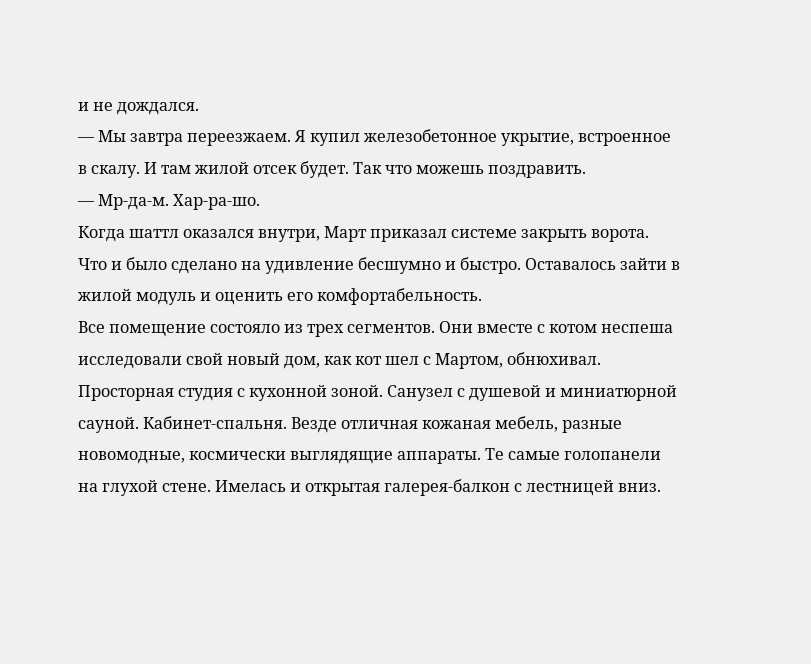и не дождался.
— Мы завтра переезжаем. Я купил железобетонное укрытие, встроенное в скалу. И там жилой отсек будет. Так что можешь поздравить.
— Мр-да-м. Хар-ра-шо.
Когда шаттл оказался внутри, Март приказал системе закрыть ворота. Что и было сделано на удивление бесшумно и быстро. Оставалось зайти в жилой модуль и оценить его комфортабельность.
Все помещение состояло из трех сегментов. Они вместе с котом неспеша исследовали свой новый дом, как кот шел с Мартом, обнюхивал. Просторная студия с кухонной зоной. Санузел с душевой и миниатюрной сауной. Кабинет-спальня. Везде отличная кожаная мебель, разные новомодные, космически выглядящие аппараты. Те самые голопанели на глухой стене. Имелась и открытая галерея-балкон с лестницей вниз.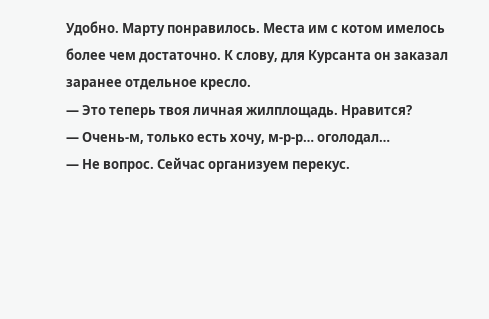Удобно. Марту понравилось. Места им с котом имелось более чем достаточно. К слову, для Курсанта он заказал заранее отдельное кресло.
— Это теперь твоя личная жилплощадь. Нравится?
— Очень-м, только есть хочу, м-р-р… оголодал…
— Не вопрос. Сейчас организуем перекус.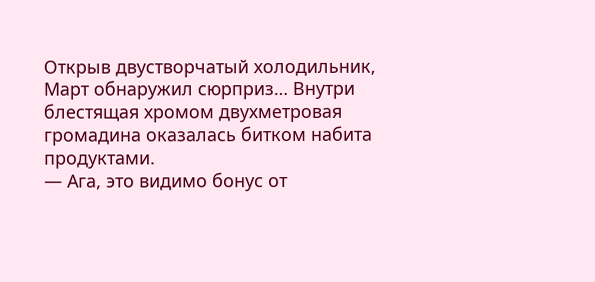Открыв двустворчатый холодильник, Март обнаружил сюрприз… Внутри блестящая хромом двухметровая громадина оказалась битком набита продуктами.
— Ага, это видимо бонус от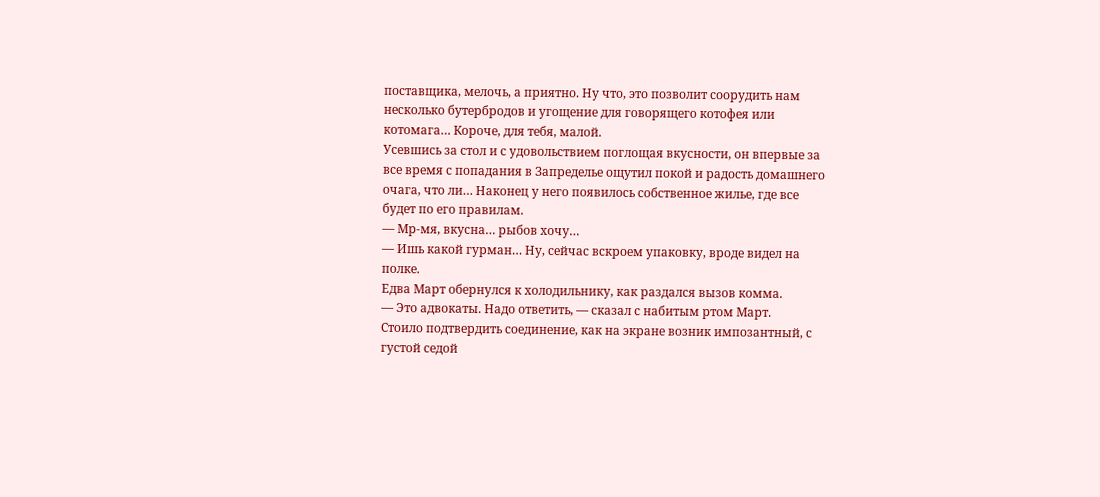поставщика, мелочь, а приятно. Ну что, это позволит соорудить нам несколько бутербродов и угощение для говорящего котофея или котомага… Короче, для тебя, малой.
Усевшись за стол и с удовольствием поглощая вкусности, он впервые за все время с попадания в Запределье ощутил покой и радость домашнего очага, что ли… Наконец у него появилось собственное жилье, где все будет по его правилам.
— Мр-мя, вкусна… рыбов хочу…
— Ишь какой гурман… Ну, сейчас вскроем упаковку, вроде видел на полке.
Едва Март обернулся к холодильнику, как раздался вызов комма.
— Это адвокаты. Надо ответить, — сказал с набитым ртом Март.
Стоило подтвердить соединение, как на экране возник импозантный, с густой седой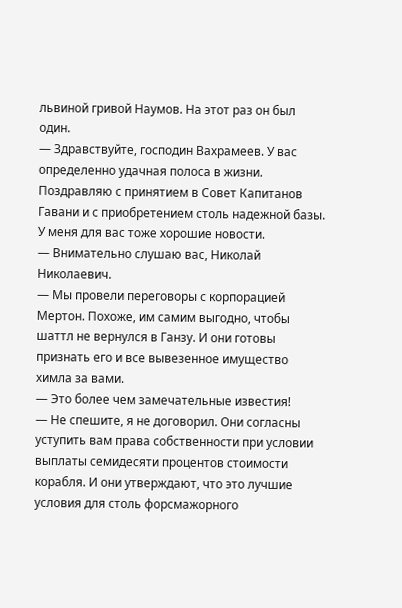львиной гривой Наумов. На этот раз он был один.
— Здравствуйте, господин Вахрамеев. У вас определенно удачная полоса в жизни. Поздравляю с принятием в Совет Капитанов Гавани и с приобретением столь надежной базы. У меня для вас тоже хорошие новости.
— Внимательно слушаю вас, Николай Николаевич.
— Мы провели переговоры с корпорацией Мертон. Похоже, им самим выгодно, чтобы шаттл не вернулся в Ганзу. И они готовы признать его и все вывезенное имущество химла за вами.
— Это более чем замечательные известия!
— Не спешите, я не договорил. Они согласны уступить вам права собственности при условии выплаты семидесяти процентов стоимости корабля. И они утверждают, что это лучшие условия для столь форсмажорного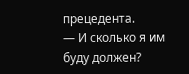прецедента.
— И сколько я им буду должен?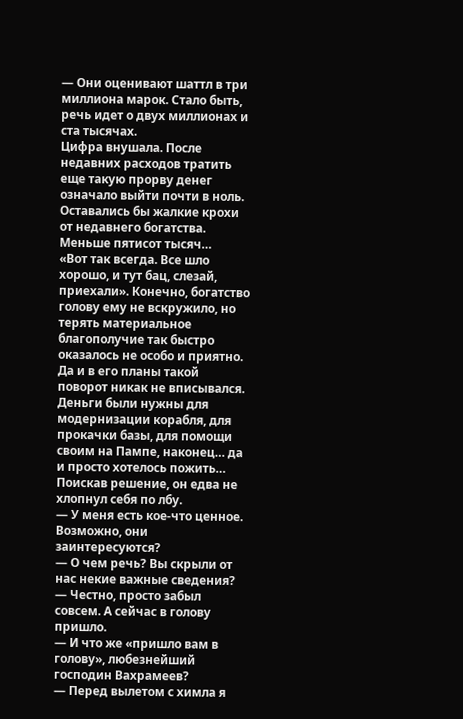— Они оценивают шаттл в три миллиона марок. Стало быть, речь идет о двух миллионах и ста тысячах.
Цифра внушала. После недавних расходов тратить еще такую прорву денег означало выйти почти в ноль. Оставались бы жалкие крохи от недавнего богатства. Меньше пятисот тысяч…
«Вот так всегда. Все шло хорошо, и тут бац, слезай, приехали». Конечно, богатство голову ему не вскружило, но терять материальное благополучие так быстро оказалось не особо и приятно. Да и в его планы такой поворот никак не вписывался. Деньги были нужны для модернизации корабля, для прокачки базы, для помощи своим на Пампе, наконец… да и просто хотелось пожить… Поискав решение, он едва не хлопнул себя по лбу.
— У меня есть кое-что ценное. Возможно, они заинтересуются?
— О чем речь? Вы скрыли от нас некие важные сведения?
— Честно, просто забыл совсем. А сейчас в голову пришло.
— И что же «пришло вам в голову», любезнейший господин Вахрамеев?
— Перед вылетом с химла я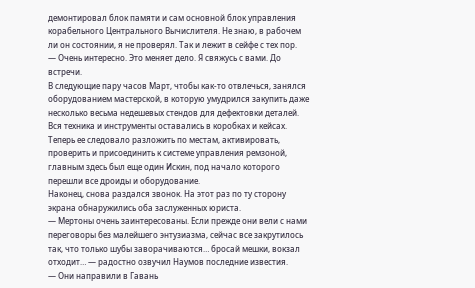демонтировал блок памяти и сам основной блок управления корабельного Центрального Вычислителя. Не знаю, в рабочем ли он состоянии, я не проверял. Так и лежит в сейфе с тех пор.
— Очень интересно. Это меняет дело. Я свяжусь с вами. До встречи.
В следующие пару часов Март, чтобы как-то отвлечься, занялся оборудованием мастерской, в которую умудрился закупить даже несколько весьма недешевых стендов для дефектовки деталей. Вся техника и инструменты оставались в коробках и кейсах. Теперь ее следовало разложить по местам, активировать, проверить и присоединить к системе управления ремзоной, главным здесь был еще один Искин, под начало которого перешли все дроиды и оборудование.
Наконец, снова раздался звонок. На этот раз по ту сторону экрана обнаружились оба заслуженных юриста.
— Мертоны очень заинтересованы. Если прежде они вели с нами переговоры без малейшего энтузиазма, сейчас все закрутилось так, что только шубы заворачиваются… бросай мешки, вокзал отходит… — радостно озвучил Наумов последние известия.
— Они направили в Гавань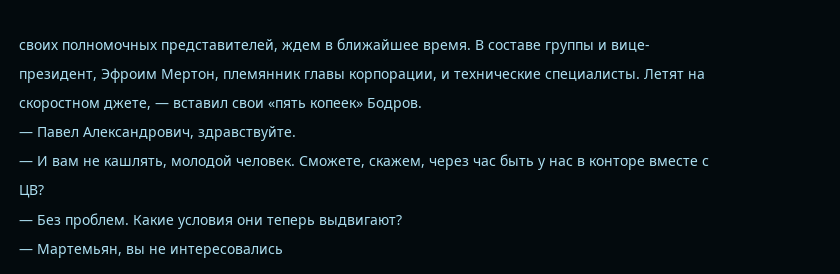своих полномочных представителей, ждем в ближайшее время. В составе группы и вице-президент, Эфроим Мертон, племянник главы корпорации, и технические специалисты. Летят на скоростном джете, — вставил свои «пять копеек» Бодров.
— Павел Александрович, здравствуйте.
— И вам не кашлять, молодой человек. Сможете, скажем, через час быть у нас в конторе вместе с ЦВ?
— Без проблем. Какие условия они теперь выдвигают?
— Мартемьян, вы не интересовались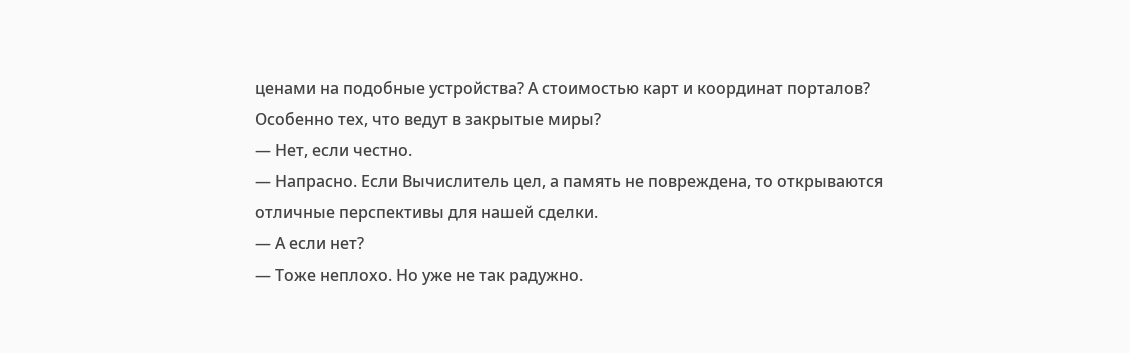ценами на подобные устройства? А стоимостью карт и координат порталов? Особенно тех, что ведут в закрытые миры?
— Нет, если честно.
— Напрасно. Если Вычислитель цел, а память не повреждена, то открываются отличные перспективы для нашей сделки.
— А если нет?
— Тоже неплохо. Но уже не так радужно.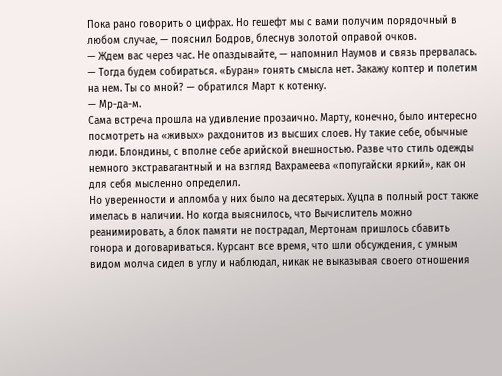Пока рано говорить о цифрах. Но гешефт мы с вами получим порядочный в любом случае, — пояснил Бодров, блеснув золотой оправой очков.
— Ждем вас через час. Не опаздывайте, — напомнил Наумов и связь прервалась.
— Тогда будем собираться. «Буран» гонять смысла нет. Закажу коптер и полетим на нем. Ты со мной? — обратился Март к котенку.
— Мр-да-м.
Сама встреча прошла на удивление прозаично. Марту, конечно, было интересно посмотреть на «живых» рахдонитов из высших слоев. Ну такие себе, обычные люди. Блондины, с вполне себе арийской внешностью. Разве что стиль одежды немного экстравагантный и на взгляд Вахрамеева «попугайски яркий», как он для себя мысленно определил.
Но уверенности и апломба у них было на десятерых. Хуцпа в полный рост также имелась в наличии. Но когда выяснилось, что Вычислитель можно реанимировать, а блок памяти не пострадал, Мертонам пришлось сбавить гонора и договариваться. Курсант все время, что шли обсуждения, с умным видом молча сидел в углу и наблюдал, никак не выказывая своего отношения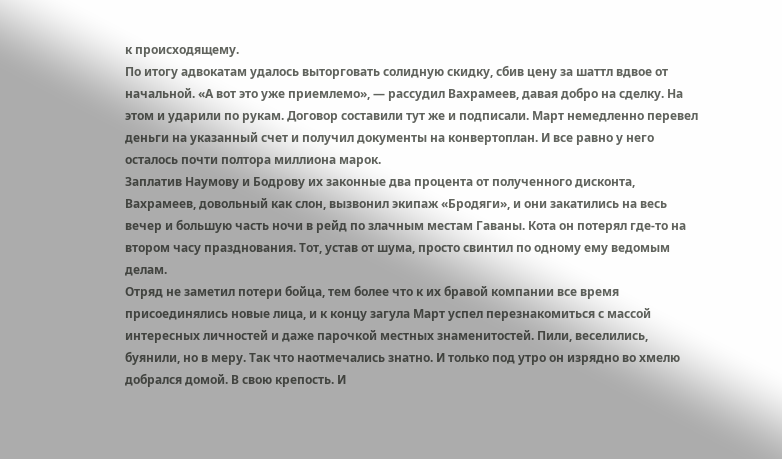к происходящему.
По итогу адвокатам удалось выторговать солидную скидку, сбив цену за шаттл вдвое от начальной. «А вот это уже приемлемо», — рассудил Вахрамеев, давая добро на сделку. На этом и ударили по рукам. Договор составили тут же и подписали. Март немедленно перевел деньги на указанный счет и получил документы на конвертоплан. И все равно у него осталось почти полтора миллиона марок.
Заплатив Наумову и Бодрову их законные два процента от полученного дисконта, Вахрамеев, довольный как слон, вызвонил экипаж «Бродяги», и они закатились на весь вечер и большую часть ночи в рейд по злачным местам Гаваны. Кота он потерял где-то на втором часу празднования. Тот, устав от шума, просто свинтил по одному ему ведомым делам.
Отряд не заметил потери бойца, тем более что к их бравой компании все время присоединялись новые лица, и к концу загула Март успел перезнакомиться с массой интересных личностей и даже парочкой местных знаменитостей. Пили, веселились, буянили, но в меру. Так что наотмечались знатно. И только под утро он изрядно во хмелю добрался домой. В свою крепость. И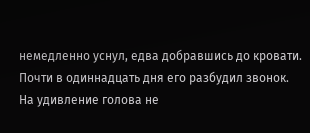немедленно уснул, едва добравшись до кровати.
Почти в одиннадцать дня его разбудил звонок. На удивление голова не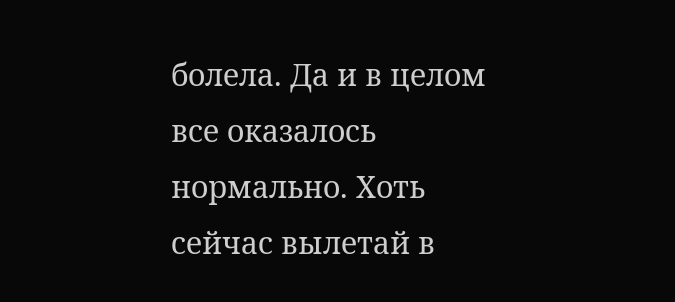болела. Да и в целом все оказалось нормально. Хоть сейчас вылетай в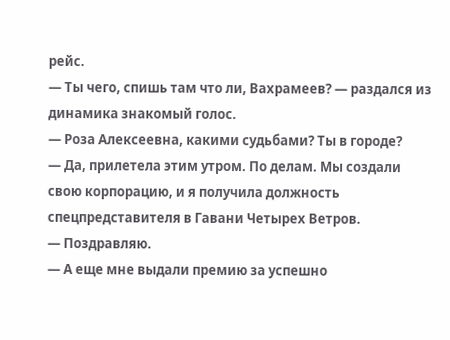рейс.
— Ты чего, спишь там что ли, Вахрамеев? — раздался из динамика знакомый голос.
— Роза Алексеевна, какими судьбами? Ты в городе?
— Да, прилетела этим утром. По делам. Мы создали свою корпорацию, и я получила должность спецпредставителя в Гавани Четырех Ветров.
— Поздравляю.
— А еще мне выдали премию за успешно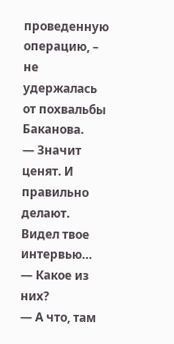проведенную операцию, – не удержалась от похвальбы Баканова.
— Значит ценят. И правильно делают. Видел твое интервью…
— Какое из них?
— А что, там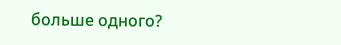больше одного?